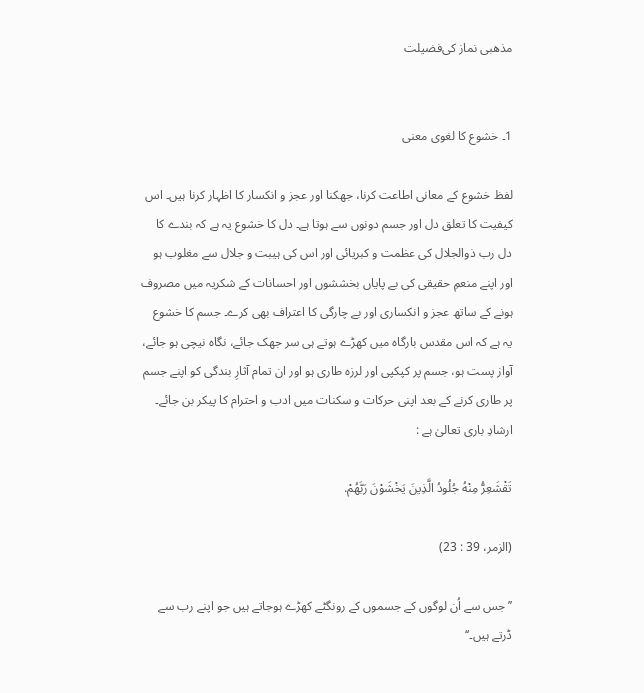مذهبی نماز کی‌فضیلت


1۔ خشوع کا لغوی معنی

لفظ خشوع کے معانی اطاعت کرنا، جھکنا اور عجز و انکسار کا اظہار کرنا ہیں۔ اس کیفیت کا تعلق دل اور جسم دونوں سے ہوتا ہے۔ دل کا خشوع یہ ہے کہ بندے کا دل رب ذوالجلال کی عظمت و کبریائی اور اس کی ہیبت و جلال سے مغلوب ہو اور اپنے منعمِ حقیقی کی بے پایاں بخششوں اور احسانات کے شکریہ میں مصروف ہونے کے ساتھ عجز و انکساری اور بے چارگی کا اعتراف بھی کرے۔ جسم کا خشوع یہ ہے کہ اس مقدس بارگاہ میں کھڑے ہوتے ہی سر جھک جائے، نگاہ نیچی ہو جائے، آواز پست ہو، جسم پر کپکپی اور لرزہ طاری ہو اور ان تمام آثارِ بندگی کو اپنے جسم پر طاری کرنے کے بعد اپنی حرکات و سکنات میں ادب و احترام کا پیکر بن جائے۔ ارشادِ باری تعالیٰ ہے :

تَقْشَعِرُّ مِنْهُ جُلُودُ الَّذِينَ يَخْشَوْنَ رَبَّهُمْ.

(الزمر، 39 : 23)

’’جس سے اُن لوگوں کے جسموں کے رونگٹے کھڑے ہوجاتے ہیں جو اپنے رب سے ڈرتے ہیں۔‘‘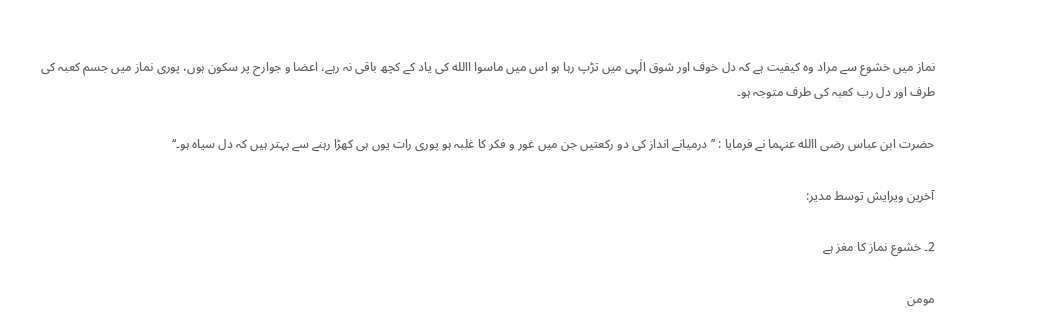نماز میں خشوع سے مراد وہ کیفیت ہے کہ دل خوف اور شوق الٰہی میں تڑپ رہا ہو اس میں ماسوا االله کی یاد کے کچھ باقی نہ رہے، اعضا و جوارح پر سکون ہوں، پوری نماز میں جسم کعبہ کی طرف اور دل رب کعبہ کی طرف متوجہ ہو۔

حضرت ابن عباس رضی االله عنہما نے فرمایا : ’’درمیانے انداز کی دو رکعتیں جن میں غور و فکر کا غلبہ ہو پوری رات یوں ہی کھڑا رہنے سے بہتر ہیں کہ دل سیاہ ہو۔‘‘

آخرین ویرایش توسط مدیر:

2۔ خشوع نماز کا مغز ہے

مومن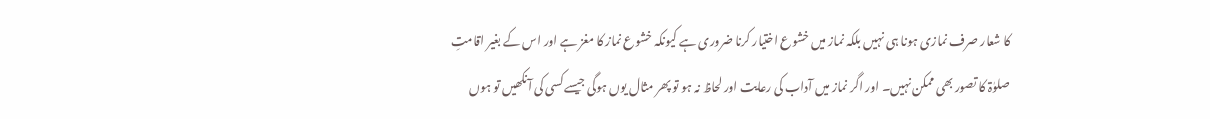کا شعار صرف نمازی ہونا ہی نہیں بلکہ نماز میں خشوع اختیار کرنا ضروری ہے کیونکہ خشوع نماز کا مغز ہے اور اس کے بغیر اقامتِ صلوٰۃ کا تصور بھی ممکن نہیں۔ اور اگر نماز میں آداب کی رعایت اور لحاظ نہ ہو تو پھر مثال یوں ہوگی جیسے کسی کی آنکھیں تو ہوں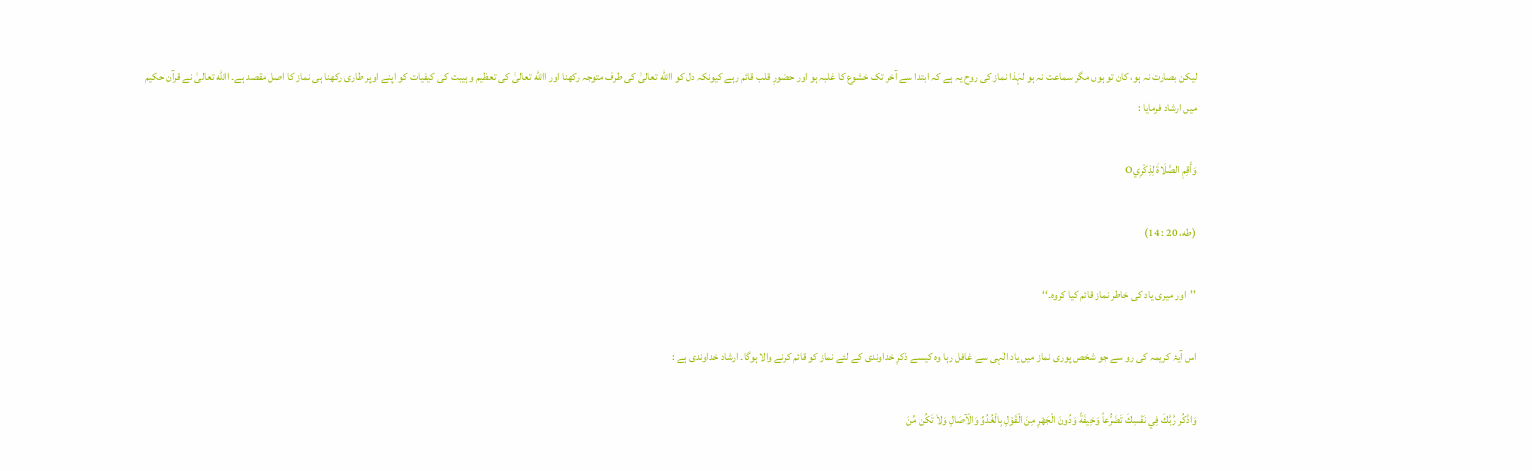لیکن بصارت نہ ہو، کان تو ہوں مگر سماعت نہ ہو لہٰذا نماز کی روح یہ ہے کہ ابتدا سے آخر تک خشوع کا غلبہ ہو اور حضورِ قلب قائم رہے کیونکہ دل کو االله تعالیٰ کی طرف متوجہ رکھنا اور االله تعالیٰ کی تعظیم و ہیبت کی کیفیات کو اپنے اوپر طاری رکھنا ہی نماز کا اصل مقصد ہے۔ االله تعالیٰ نے قرآن حکیم میں ارشاد فرمایا :

وَأَقِمِ الصَّلَاةَ لِذِكْرِيO

(طه، 20 : 14)

’’اور میری یاد کی خاطر نماز قائم کیا کروہ۔‘‘

اس آیۂ کریمہ کی رو سے جو شخص پوری نماز میں یاد الٰہی سے غافل رہا وہ کیسے ذکرِ خداوندی کے لئے نماز کو قائم کرنے والا ہوگا۔ ارشاد خداوندی ہے :

وَاذْكُر رَّبَّكَ فِي نَفْسِكَ تَضَرُّعاً وَخِيفَةً وَدُونَ الْجَهْرِ مِنَ الْقَوْلِ بِالْغُدُوِّ وَالْآصَالِ وَلاَ تَكُن مِّنَ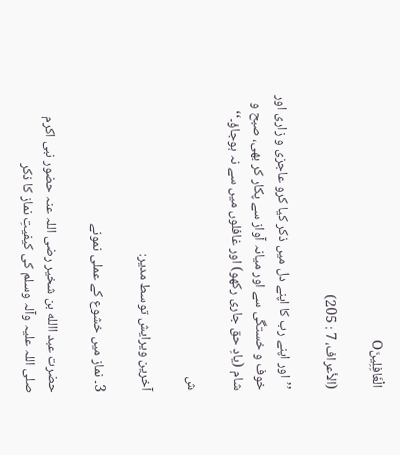الْغَافِلِينَO

(الأعراف، 7 : 205)

’’اور اپنے رب کا اپنے دل میں ذکر کیا کرو عاجزی و زاری اور خوف و خستگی سے اور میانہ آواز سے پکار کر بھی، صبح و شام (یادِ حق جاری رکھو) اور غافلوں میں سے نہ ہوجاؤ۔‘‘

ش

آخرین ویرایش توسط مدیر:

3۔ نماز میں خشوع کے عملی نمونے

حضرت عبد االله بن شخیر رضی اللہ عنہ حضور نبی اکرم صلی اللہ علیہ وآلہ وسلم کی کیفیتِ نماز کا ذکر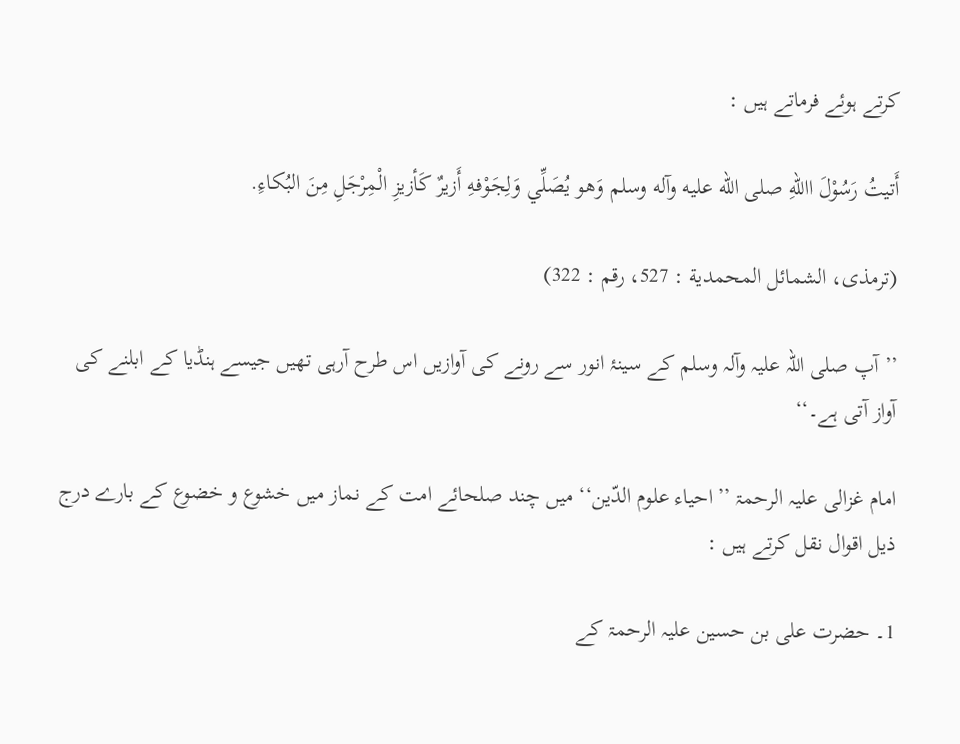کرتے ہوئے فرماتے ہیں :

أَتيتُ رَسُوْلَ االلهِ صلی الله عليه وآله وسلم وَهو يُصَلِّي وَلِجَوْفهِ أَزيرٌ کَأزيزِ الْمِرْجَلِ مِنَ البُکاءِ.

(ترمذی، الشمائل المحمدية : 527، رقم : 322)

’’آپ صلی اللہ علیہ وآلہ وسلم کے سینۂ انور سے رونے کی آوازیں اس طرح آرہی تھیں جیسے ہنڈیا کے ابلنے کی آواز آتی ہے۔‘‘

امام غزالی علیہ الرحمۃ ’’احیاء علوم الدّین‘‘ میں چند صلحائے امت کے نماز میں خشوع و خضوع کے بارے درج ذیل اقوال نقل کرتے ہیں :

1۔ حضرت علی بن حسین علیہ الرحمۃ کے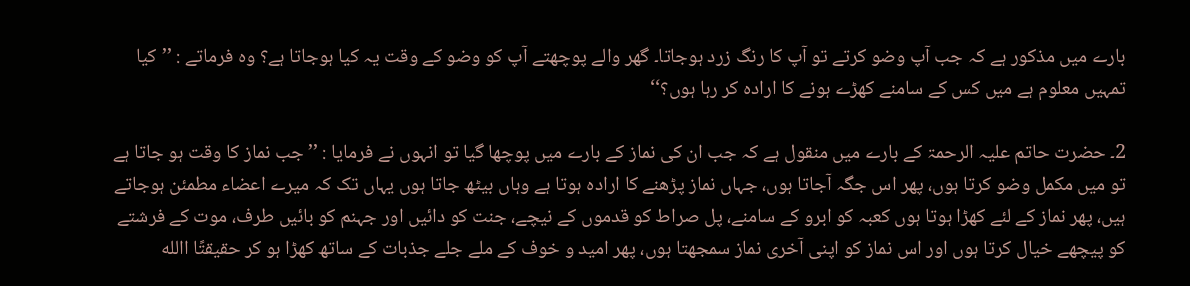بارے میں مذکور ہے کہ جب آپ وضو کرتے تو آپ کا رنگ زرد ہوجاتا۔ گھر والے پوچھتے آپ کو وضو کے وقت یہ کیا ہوجاتا ہے؟ وہ فرماتے : ’’کیا تمہیں معلوم ہے میں کس کے سامنے کھڑے ہونے کا ارادہ کر رہا ہوں؟‘‘

2۔ حضرت حاتم علیہ الرحمۃ کے بارے میں منقول ہے کہ جب ان کی نماز کے بارے میں پوچھا گیا تو انہوں نے فرمایا : ’’جب نماز کا وقت ہو جاتا ہے تو میں مکمل وضو کرتا ہوں، پھر اس جگہ آجاتا ہوں، جہاں نماز پڑھنے کا ارادہ ہوتا ہے وہاں بیٹھ جاتا ہوں یہاں تک کہ میرے اعضاء مطمئن ہوجاتے ہیں، پھر نماز کے لئے کھڑا ہوتا ہوں کعبہ کو ابرو کے سامنے، پل صراط کو قدموں کے نیچے، جنت کو دائیں اور جہنم کو بائیں طرف، موت کے فرشتے کو پیچھے خیال کرتا ہوں اور اس نماز کو اپنی آخری نماز سمجھتا ہوں، پھر امید و خوف کے ملے جلے جذبات کے ساتھ کھڑا ہو کر حقیقتًا االله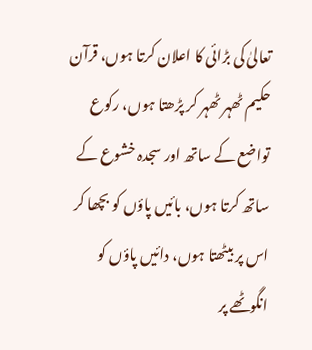تعالیٰ کی بڑائی کا اعلان کرتا ہوں، قرآن حکیم ٹھہر ٹھہر کر پڑھتا ہوں، رکوع تواضع کے ساتھ اور سجدہ خشوع کے ساتھ کرتا ہوں، بائیں پاؤں کو بچھا کر اس پر بیٹھتا ہوں، دائیں پاؤں کو انگوٹھے پر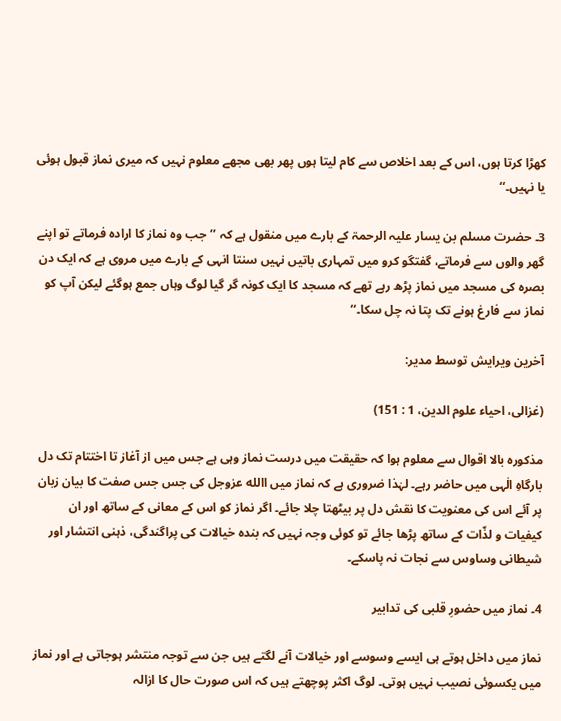کھڑا کرتا ہوں، اس کے بعد اخلاص سے کام لیتا ہوں پھر بھی مجھے معلوم نہیں کہ میری نماز قبول ہوئی یا نہیں۔‘‘

3۔ حضرت مسلم بن یسار علیہ الرحمۃ کے بارے میں منقول ہے کہ ’’جب وہ نماز کا ارادہ فرماتے تو اپنے گھر والوں سے فرماتے، گفتگو کرو میں تمہاری باتیں نہیں سنتا انہی کے بارے میں مروی ہے کہ ایک دن بصرہ کی مسجد میں نماز پڑھ رہے تھے کہ مسجد کا ایک کونہ گر گیا لوگ وہاں جمع ہوگئے لیکن آپ کو نماز سے فارغ ہونے تک پتا نہ چل سکا۔‘‘

آخرین ویرایش توسط مدیر:

(غزالی، احیاء علوم الدین، 1 : 151)

مذکورہ بالا اقوال سے معلوم ہوا کہ حقیقت میں درست نماز وہی ہے جس میں از آغاز تا اختتام تک دل بارگاہِ الٰہی میں حاضر رہے۔ لہٰذا ضروری ہے کہ نماز میں االله عزوجل کی جس جس صفت کا بیان زبان پر آئے اس کی معنویت کا نقش دل پر بیٹھتا چلا جائے۔ اگر نماز کو اس کے معانی کے ساتھ اور ان کیفیات و لذّات کے ساتھ پڑھا جائے تو کوئی وجہ نہیں کہ بندہ خیالات کی پراگندگی، ذہنی انتشار اور شیطانی وساوس سے نجات نہ پاسکے۔

4۔ نماز میں حضورِ قلبی کی تدابیر

نماز میں داخل ہوتے ہی ایسے وسوسے اور خیالات آنے لگتے ہیں جن سے توجہ منتشر ہوجاتی ہے اور نماز میں یکسوئی نصیب نہیں ہوتی۔ لوگ اکثر پوچھتے ہیں کہ اس صورت حال کا ازالہ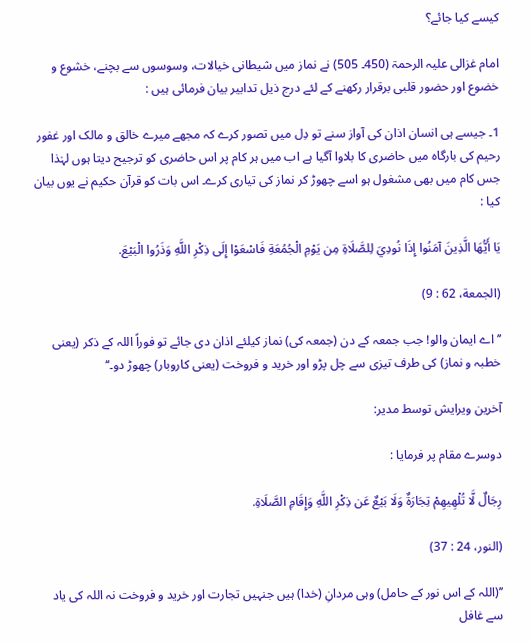کیسے کیا جائے؟

امام غزالی علیہ الرحمۃ (450۔ 505) نے نماز میں شیطانی خیالات، وسوسوں سے بچنے، خشوع و خضوع اور حضور قلبی برقرار رکھنے کے لئے درج ذیل تدابیر بیان فرمائی ہیں :

1۔ جیسے ہی انسان اذان کی آواز سنے تو دِل میں تصور کرے کہ مجھے میرے خالق و مالک اور غفور رحیم کی بارگاہ میں حاضری کا بلاوا آگیا ہے اب میں ہر کام پر اس حاضری کو ترجیح دیتا ہوں لہٰذا جس کام میں بھی مشغول ہو اسے چھوڑ کر نماز کی تیاری کرے۔ اس بات کو قرآن حکیم نے یوں بیان کیا :

يَا أَيُّهَا الَّذِينَ آمَنُوا إِذَا نُودِيَ لِلصَّلَاةِ مِن يَوْمِ الْجُمُعَةِ فَاسْعَوْا إِلَى ذِكْرِ اللَّهِ وَذَرُوا الْبَيْعَ.

(الجمعة، 62 : 9)

’’اے ایمان والو! جب جمعہ کے دن (جمعہ کی) نماز کیلئے اذان دی جائے تو فوراً اللہ کے ذکر (یعنی خطبہ و نماز) کی طرف تیزی سے چل پڑو اور خرید و فروخت (یعنی کاروبار) چھوڑ دو۔‘‘

آخرین ویرایش توسط مدیر:

دوسرے مقام پر فرمایا :

رِجَالٌ لَّا تُلْهِيهِمْ تِجَارَةٌ وَلَا بَيْعٌ عَن ذِكْرِ اللَّهِ وَإِقَامِ الصَّلَاةِ.

(النور، 24 : 37)

’’(اللہ کے اس نور کے حامل) وہی مردانِ (خدا) ہیں جنہیں تجارت اور خرید و فروخت نہ اللہ کی یاد سے غافل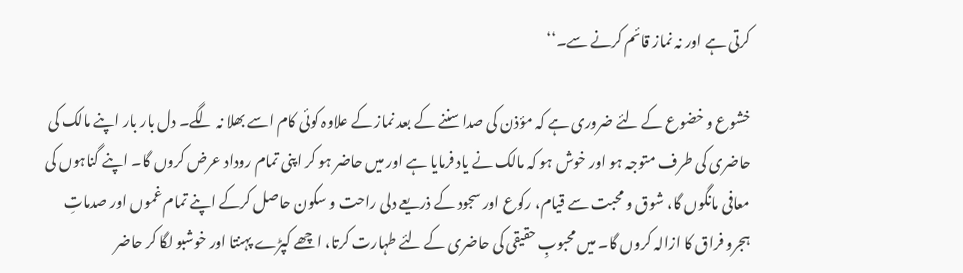کرتی ہے اور نہ نماز قائم کرنے سے۔‘‘

خشوع و خضوع کے لئے ضروری ہے کہ مؤذن کی صدا سننے کے بعد نماز کے علاوہ کوئی کام اسے بھلا نہ لگے۔ دل بار بار اپنے مالک کی حاضری کی طرف متوجہ ہو اور خوش ہو کہ مالک نے یاد فرمایا ہے اور میں حاضر ہو کر اپنی تمام روداد عرض کروں گا۔ اپنے گناہوں کی معافی مانگوں گا، شوق و محبت سے قیام، رکوع اور سجود کے ذریعے دلی راحت و سکون حاصل کرکے اپنے تمام غموں اور صدماتِ ہجرو فراق کا ازالہ کروں گا۔ میں محبوبِ حقیقی کی حاضری کے لئے طہارت کرتا، اچھے کپڑے پہنتا اور خوشبو لگا کر حاضر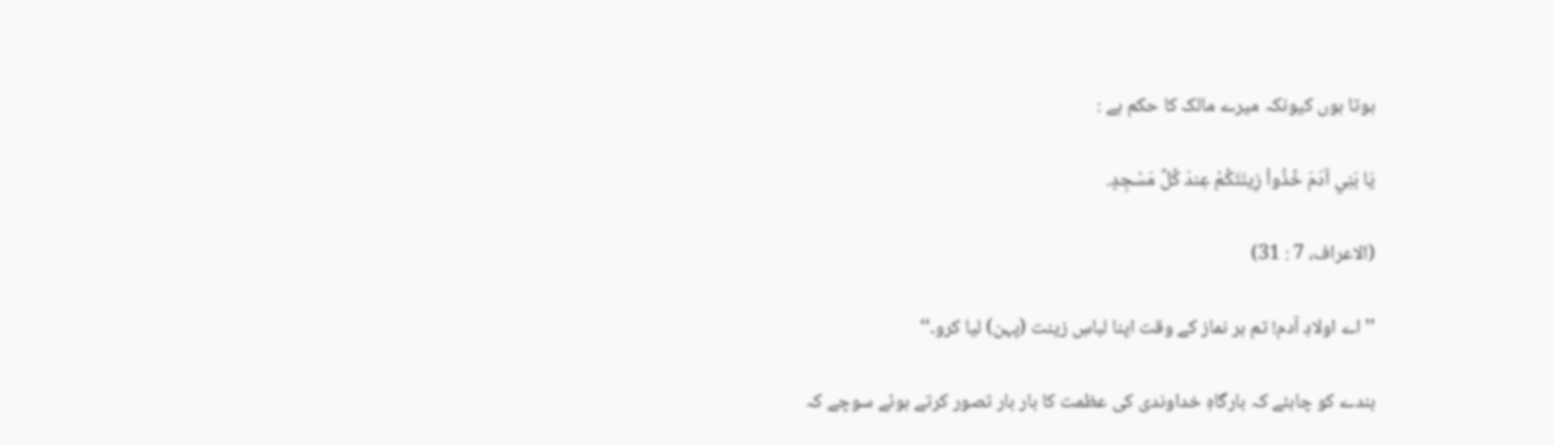ہوتا ہوں کیونکہ میرے مالک کا حکم ہے :

يَا بَنِي آدَمَ خُذُواْ زِينَتَكُمْ عِندَ كُلِّ مَسْجِدٍ.

(الاعراف، 7 : 31)

’’اے اولادِ آدم! تم ہر نماز کے وقت اپنا لباسِ زینت (پہن) لیا کرو۔‘‘

بندے کو چاہئے کہ بارگاہِ خداوندی کی عظمت کا بار بار تصور کرتے ہوئے سوچے کہ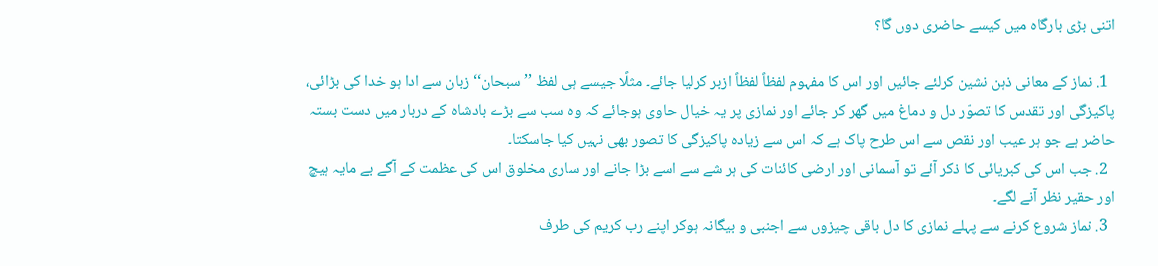اتنی بڑی بارگاہ میں کیسے حاضری دوں گا؟

  1. نماز کے معانی ذہن نشین کرلئے جائیں اور اس کا مفہوم لفظاً لفظاً ازبر کرلیا جائے۔ مثلًا جیسے ہی لفظ ’’سبحان‘‘ زبان سے ادا ہو خدا کی بڑائی، پاکیزگی اور تقدس کا تصوّر دل و دماغ میں گھر کر جائے اور نمازی پر یہ خیال حاوی ہوجائے کہ وہ سب سے بڑے بادشاہ کے دربار میں دست بستہ حاضر ہے جو ہر عیب اور نقص سے اس طرح پاک ہے کہ اس سے زیادہ پاکیزگی کا تصور بھی نہیں کیا جاسکتا۔
  2. جب اس کی کبریائی کا ذکر آئے تو آسمانی اور ارضی کائنات کی ہر شے سے اسے بڑا جانے اور ساری مخلوق اس کی عظمت کے آگے بے مایہ ہیچ اور حقیر نظر آنے لگے۔
  3. نماز شروع کرنے سے پہلے نمازی کا دل باقی چیزوں سے اجنبی و بیگانہ ہوکر اپنے رب کریم کی طرف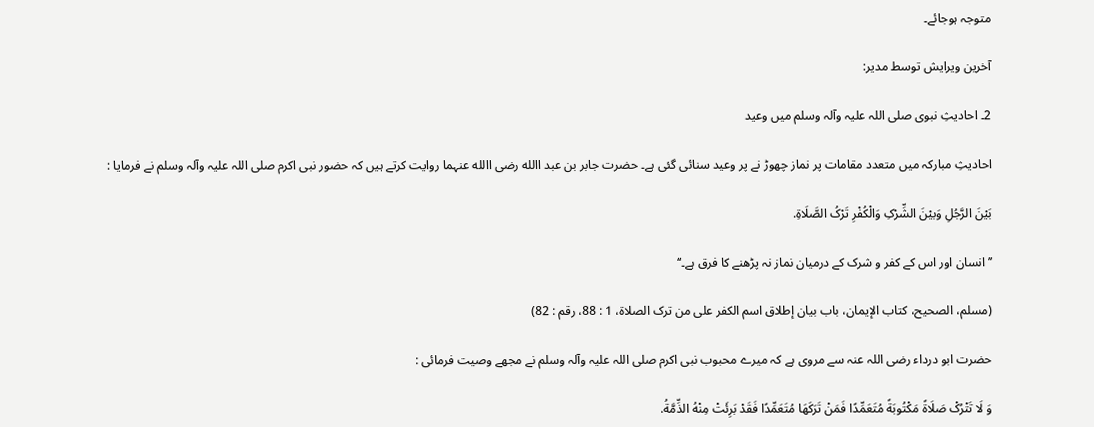متوجہ ہوجائے۔

آخرین ویرایش توسط مدیر:

2۔ احادیثِ نبوی صلی اللہ علیہ وآلہ وسلم میں وعید

احادیثِ مبارکہ میں متعدد مقامات پر نماز چھوڑ نے پر وعید سنائی گئی ہے۔ حضرت جابر بن عبد االله رضی االله عنہما روایت کرتے ہیں کہ حضور نبی اکرم صلی اللہ علیہ وآلہ وسلم نے فرمایا :

بَيْنَ الرَّجُلِ وَبيْنَ الشِّرْکِ وَالْکُفْرِ تَرْکُ الصَّلَاةِ.

’’انسان اور اس کے کفر و شرک کے درمیان نماز نہ پڑھنے کا فرق ہے۔‘‘

(مسلم، الصحيح، کتاب الإيمان، باب بيان إطلاق اسم الکفر علی من ترک الصلاة، 1 : 88، رقم : 82)

حضرت ابو درداء رضی اللہ عنہ سے مروی ہے کہ میرے محبوب نبی اکرم صلی اللہ علیہ وآلہ وسلم نے مجھے وصیت فرمائی :

وَ لَا تَتْرُکْ صَلَاةً مَکْتُوبَةً مُتَعَمِّدًا فَمَنْ تَرَکَهَا مُتَعَمِّدًا فَقَدْ بَرِئَتْ مِنْهُ الذِّمَّةُ.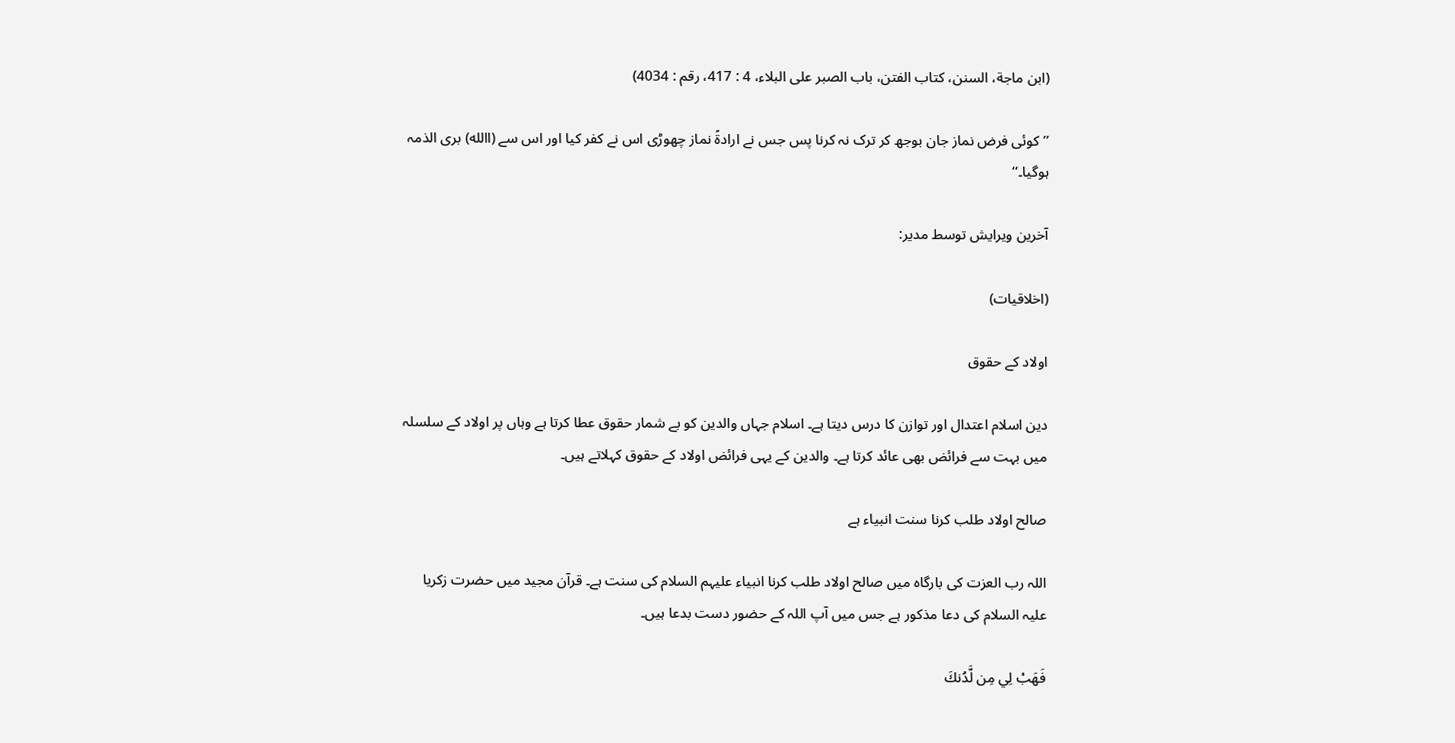(ابن ماجة، السنن، کتاب الفتن، باب الصبر علی البلاء، 4 : 417، رقم : 4034)

’’کوئی فرض نماز جان بوجھ کر ترک نہ کرنا پس جس نے ارادۃً نماز چھوڑی اس نے کفر کیا اور اس سے (االله) بری الذمہ ہوگیا۔‘‘

آخرین ویرایش توسط مدیر:

(اخلاقیات)

اولاد کے حقوق

دین اسلام اعتدال اور توازن کا درس دیتا ہے۔ اسلام جہاں والدین کو بے شمار حقوق عطا کرتا ہے وہاں پر اولاد کے سلسلہ میں بہت سے فرائض بھی عائد کرتا ہے۔ والدین کے یہی فرائض اولاد کے حقوق کہلاتے ہیں۔

صالح اولاد طلب کرنا سنت انبیاء ہے

اللہ رب العزت کی بارگاہ میں صالح اولاد طلب کرنا انبیاء علیہم السلام کی سنت ہے۔ قرآن مجید میں حضرت زکریا علیہ السلام کی دعا مذکور ہے جس میں آپ اللہ کے حضور دست بدعا ہیں۔

فَهَبْ لِي مِن لَّدُنكَ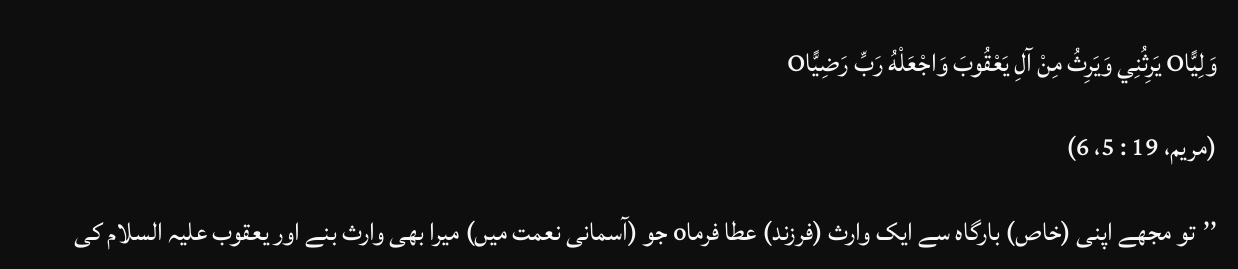وَلِيًّاO يَرِثُنِي وَيَرِثُ مِنْ آلِ يَعْقُوبَ وَاجْعَلْهُ رَبِّ رَضِيًّاO

(مريم، 19 : 5، 6)

’’تو مجھے اپنی (خاص) بارگاہ سے ایک وارث (فرزند) عطا فرماo جو (آسمانی نعمت میں) میرا بھی وارث بنے اور یعقوب علیہ السلام کی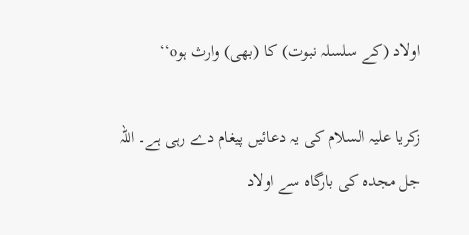اولاد (کے سلسلہ نبوت) کا (بھی) وارث ہوo‘‘

زکریا علیہ السلام کی یہ دعائیں پیغام دے رہی ہے۔ اللہ جل مجدہ کی بارگاہ سے اولاد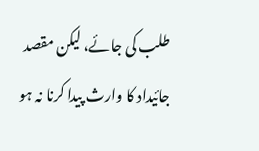طلب کی جائے، لیکن مقصد جائیداد کا وارث پیدا کرنا نہ ہو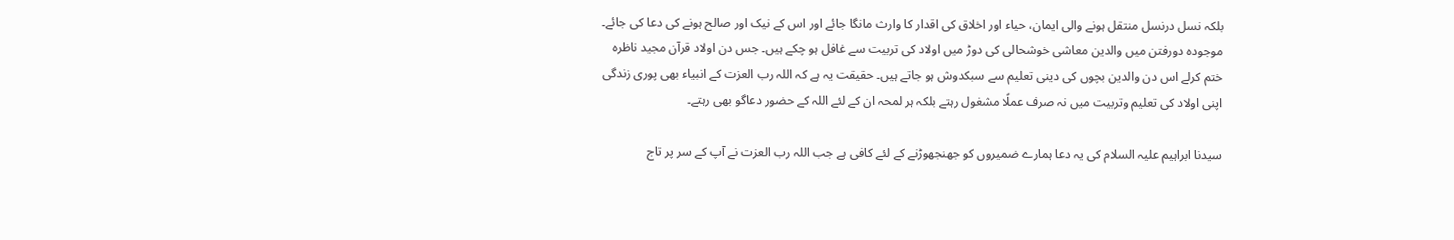بلکہ نسل درنسل منتقل ہونے والی ایمان، حیاء اور اخلاق کی اقدار کا وارث مانگا جائے اور اس کے نیک اور صالح ہونے کی دعا کی جائے۔ موجودہ دورفتن میں والدین معاشی خوشحالی کی دوڑ میں اولاد کی تربیت سے غافل ہو چکے ہیں۔ جس دن اولاد قرآن مجید ناظرہ ختم کرلے اس دن والدین بچوں کی دینی تعلیم سے سبکدوش ہو جاتے ہیں۔ حقیقت یہ ہے کہ اللہ رب العزت کے انبیاء بھی پوری زندگی اپنی اولاد کی تعلیم وتربیت میں نہ صرف عملًا مشغول رہتے بلکہ ہر لمحہ ان کے لئے اللہ کے حضور دعاگو بھی رہتے۔

سیدنا ابراہیم علیہ السلام کی یہ دعا ہمارے ضمیروں کو جھنجھوڑنے کے لئے کافی ہے جب اللہ رب العزت نے آپ کے سر پر تاج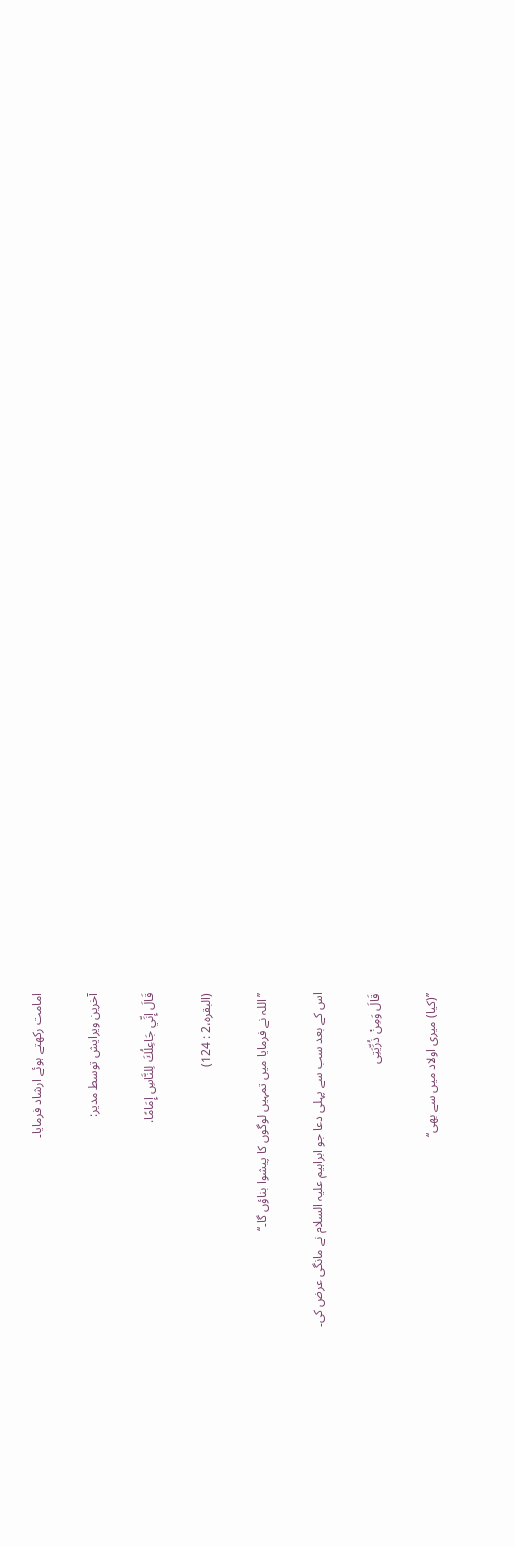امامت رکھتے ہوئے ارشاد فرمایا۔

آخرین ویرایش توسط مدیر:

قَالَ إِنِّي جَاعِلُكَ لِلنَّاسِ إِمَامًا.

(البقره،2 : 124)

’’اللہ نے فرمایا میں تمہیں لوگوں کا پیشوا بناؤں گا۔‘‘

اس کے بعد سب سے پہلی دعا جو ابراہیم علیہ السلام نے مانگی عرض کی۔

قَالَ وَمِنْ ذُرِّيَتِی

’’(کیا) میری اولاد میں سے بھی‘‘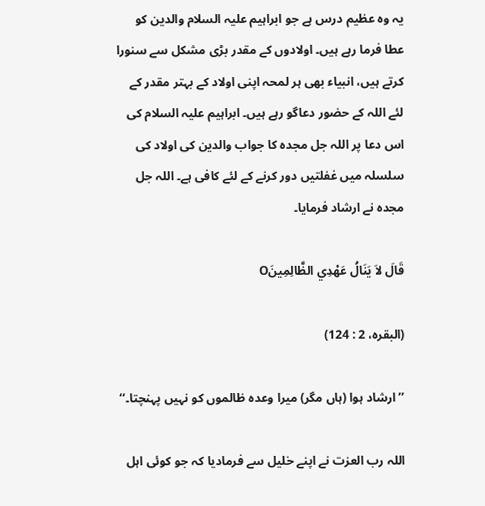یہ وہ عظیم درس ہے جو ابراہیم علیہ السلام والدین کو عطا فرما رہے ہیں۔ اولادوں کے مقدر بڑی مشکل سے سنورا کرتے ہیں، انبیاء بھی ہر لمحہ اپنی اولاد کے بہتر مقدر کے لئے اللہ کے حضور دعاگو رہے ہیں۔ ابراہیم علیہ السلام کی اس دعا پر اللہ جل مجدہ کا جواب والدین کی اولاد کی سلسلہ میں غفلتیں دور کرنے کے لئے کافی ہے۔ اللہ جل مجدہ نے ارشاد فرمایا۔

قَالَ لاَ يَنَالُ عَهْدِي الظَّالِمِينَO

(البقره، 2 : 124)

’’ارشاد ہوا (ہاں مگر) میرا وعدہ ظالموں کو نہیں پہنچتا۔‘‘

اللہ رب العزت نے اپنے خلیل سے فرمادیا کہ جو کوئی اہل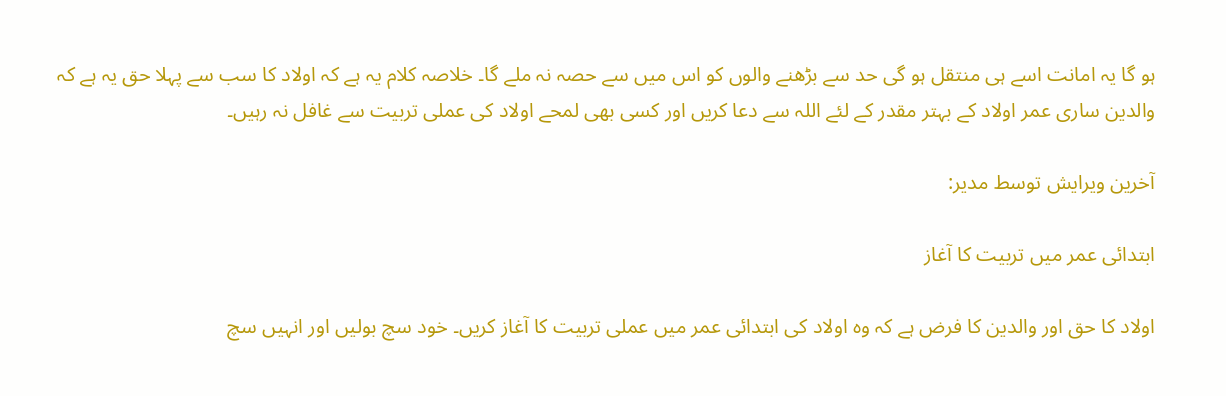ہو گا یہ امانت اسے ہی منتقل ہو گی حد سے بڑھنے والوں کو اس میں سے حصہ نہ ملے گا۔ خلاصہ کلام یہ ہے کہ اولاد کا سب سے پہلا حق یہ ہے کہ والدین ساری عمر اولاد کے بہتر مقدر کے لئے اللہ سے دعا کریں اور کسی بھی لمحے اولاد کی عملی تربیت سے غافل نہ رہیں۔

آخرین ویرایش توسط مدیر:

ابتدائی عمر میں تربیت کا آغاز

اولاد کا حق اور والدین کا فرض ہے کہ وہ اولاد کی ابتدائی عمر میں عملی تربیت کا آغاز کریں۔ خود سچ بولیں اور انہیں سچ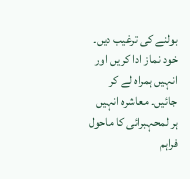بولنے کی ترغیب دیں۔ خود نماز ادا کریں اور انہیں ہمراہ لے کر جائیں۔ معاشرہ انہیں ہر لمحہبرائی کا ماحول فراہم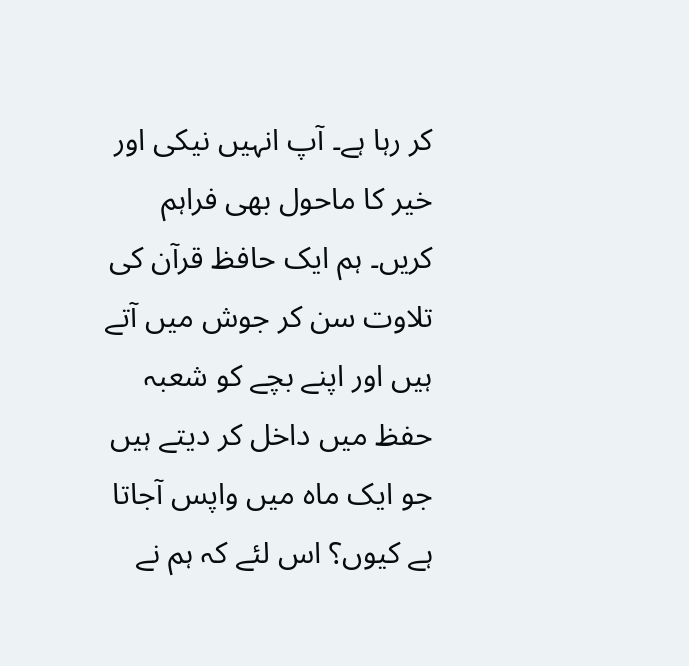کر رہا ہے۔ آپ انہیں نیکی اور خیر کا ماحول بھی فراہم کریں۔ ہم ایک حافظ قرآن کی تلاوت سن کر جوش میں آتے ہیں اور اپنے بچے کو شعبہ حفظ میں داخل کر دیتے ہیں جو ایک ماہ میں واپس آجاتا ہے کیوں؟ اس لئے کہ ہم نے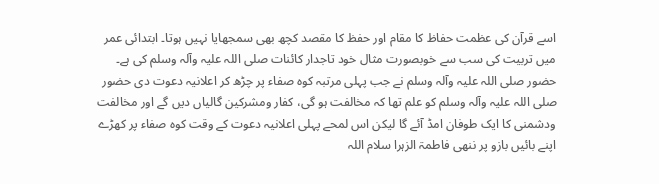اسے قرآن کی عظمت حفاظ کا مقام اور حفظ کا مقصد کچھ بھی سمجھایا نہیں ہوتا۔ ابتدائی عمر میں تربیت کی سب سے خوبصورت مثال خود تاجدار کائنات صلی اللہ علیہ وآلہ وسلم کی ہے۔ حضور صلی اللہ علیہ وآلہ وسلم نے جب پہلی مرتبہ کوہ صفاء پر چڑھ کر اعلانیہ دعوت دی حضور صلی اللہ علیہ وآلہ وسلم کو علم تھا کہ مخالفت ہو گی، کفار ومشرکین گالیاں دیں گے اور مخالفت ودشمنی کا ایک طوفان امڈ آئے گا لیکن اس لمحے پہلی اعلانیہ دعوت کے وقت کوہ صفاء پر کھڑے اپنے بائیں بازو پر ننھی فاطمۃ الزہرا سلام اللہ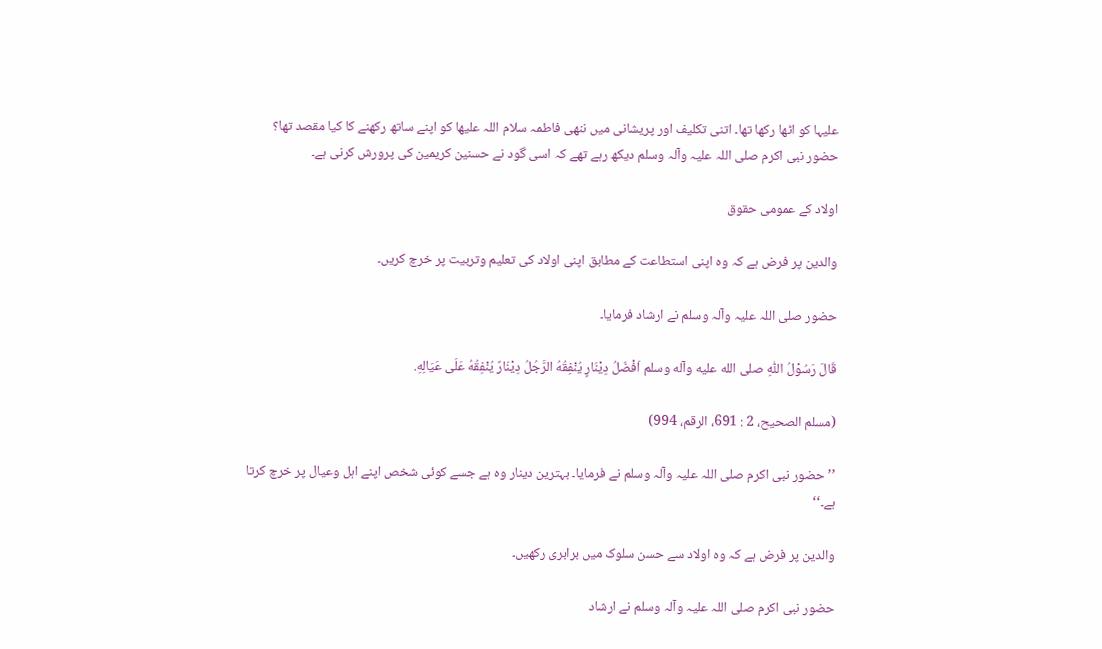علیہا کو اٹھا رکھا تھا۔ اتنی تکلیف اور پریشانی میں ننھی فاطمہ سلام اللہ علیھا کو اپنے ساتھ رکھنے کا کیا مقصد تھا؟ حضور نبی اکرم صلی اللہ علیہ وآلہ وسلم دیکھ رہے تھے کہ اسی گود نے حسنین کریمین کی پرورش کرنی ہے۔

اولاد کے عمومی حقوق

والدین پر فرض ہے کہ وہ اپنی استطاعت کے مطابق اپنی اولاد کی تعلیم وتربیت پر خرچ کریں۔

حضور صلی اللہ علیہ وآلہ وسلم نے ارشاد فرمایا۔

قَالَ رَسُوْلُ اللّٰهِ صلی الله عليه وآله وسلم اَفْضَلُ دِيْنَارٍ يُنْفِقُهُ الرَّجُلُ دِيْنَارٌ يُنْفِقُهُ عَلَی عَيَالِهِ.

(مسلم الصحيح، 2 : 691، الرقم، 994)

’’حضور نبی اکرم صلی اللہ علیہ وآلہ وسلم نے فرمایا۔ بہترین دینار وہ ہے جسے کوئی شخص اپنے اہل وعیال پر خرچ کرتا ہے۔‘‘

والدین پر فرض ہے کہ وہ اولاد سے حسن سلوک میں برابری رکھیں۔

حضور نبی اکرم صلی اللہ علیہ وآلہ وسلم نے ارشاد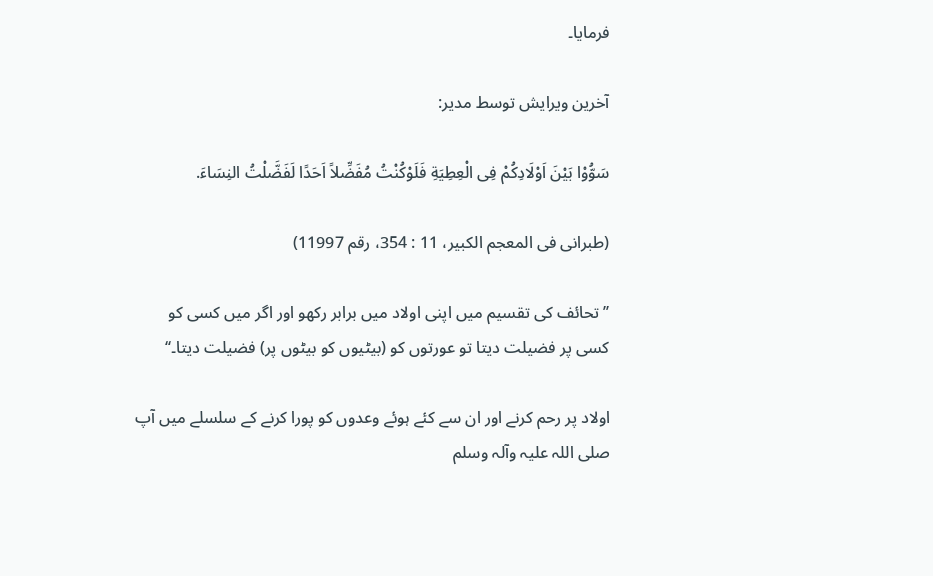فرمایا۔

آخرین ویرایش توسط مدیر:

سَوُّوْا بَيْنَ اَوْلَادِکُمْ فِی الْعِطِيَةِ فَلَوْکُنْتُ مُفَضِّلاً اَحَدًا لَفَضَّلْتُ النِسَاءَ.

(طبرانی فی المعجم الکبير، 11 : 354، رقم 11997)

’’تحائف کی تقسیم میں اپنی اولاد میں برابر رکھو اور اگر میں کسی کو کسی پر فضیلت دیتا تو عورتوں کو (بیٹیوں کو بیٹوں پر) فضیلت دیتا۔‘‘

اولاد پر رحم کرنے اور ان سے کئے ہوئے وعدوں کو پورا کرنے کے سلسلے میں آپ صلی اللہ علیہ وآلہ وسلم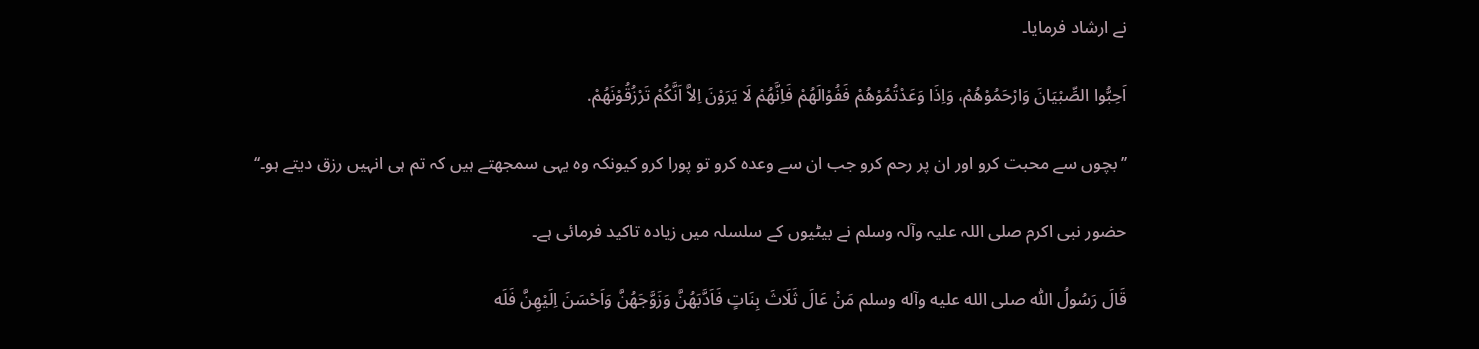نے ارشاد فرمایا۔

اَحِبُّوا الصِّبْيَانَ وَارْحَمُوْهُمْ، وَاِذَا وَعَدْتُمُوْهُمْ فَفُوْالَهُمْ فَاِنَّهُمْ لَا يَرَوْنَ اِلاَّ اَنَّکُمْ تَرْزُقُوْنَهُمْ.

’’بچوں سے محبت کرو اور ان پر رحم کرو جب ان سے وعدہ کرو تو پورا کرو کیونکہ وہ یہی سمجھتے ہیں کہ تم ہی انہیں رزق دیتے ہو۔‘‘

حضور نبی اکرم صلی اللہ علیہ وآلہ وسلم نے بیٹیوں کے سلسلہ میں زیادہ تاکید فرمائی ہے۔

قَالَ رَسُولُ اللّٰه صلی الله عليه وآله وسلم مَنْ عَالَ ثَلَاثَ بِنَاتٍ فَاَدَّبَهُنَّ وَزَوَّجَهُنَّ وَاَحْسَنَ اِلَيْهِنَّ فَلَه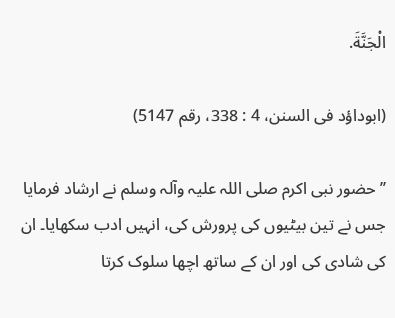الْجَنَّةَ.

(ابوداؤد فی السنن، 4 : 338، رقم 5147)

’’حضور نبی اکرم صلی اللہ علیہ وآلہ وسلم نے ارشاد فرمایا جس نے تین بیٹیوں کی پرورش کی، انہیں ادب سکھایا۔ ان کی شادی کی اور ان کے ساتھ اچھا سلوک کرتا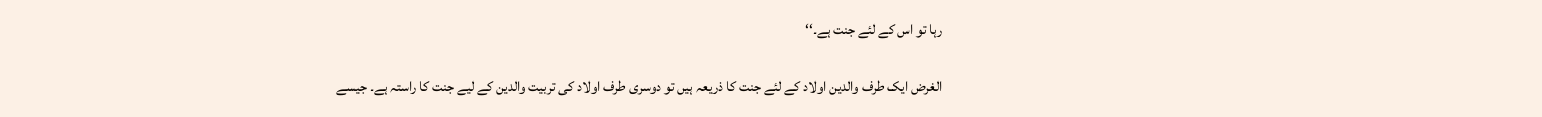رہا تو اس کے لئے جنت ہے۔‘‘

الغرض ایک طرف والدین اولاد کے لئے جنت کا ذریعہ ہیں تو دوسری طرف اولاد کی تربیت والدین کے لیے جنت کا راستہ ہے۔ جیسے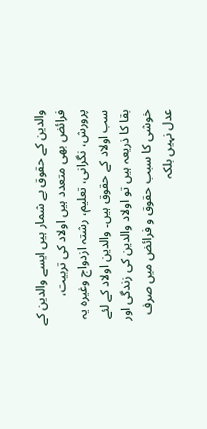والدین کے حقوق بے شمار ہیں ایسے والدین کے فرائض بھی متعدد ہیں اولاد کی تربیت، پرورش، نگرانی، تعلیم، رشتہ ازدواج وغیرہ یہ سب اولاد کے حقوق ہیں۔ والدین اولاد کے لئے بقا کا ذریعہ ہیں تو اولاد والدین کی زندگی اور خوشی کا سبب حقوق و فرائض میں صرف عدل نہیں بلکہ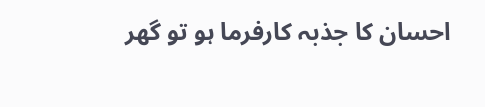احسان کا جذبہ کارفرما ہو تو گھر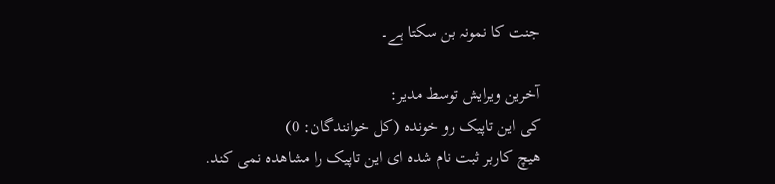جنت کا نمونہ بن سکتا ہے۔

آخرین ویرایش توسط مدیر:
کی این تاپیک رو خونده (کل خوانندگان: 0)
هیچ کاربر ثبت نام شده ای این تاپیک را مشاهده نمی کند.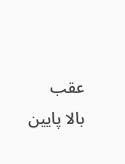عقب
بالا پایین